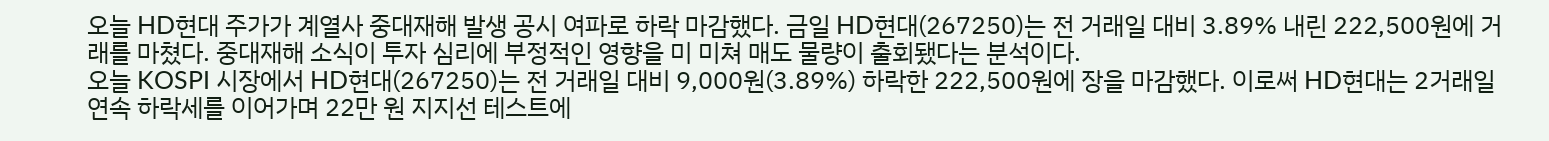오늘 HD현대 주가가 계열사 중대재해 발생 공시 여파로 하락 마감했다. 금일 HD현대(267250)는 전 거래일 대비 3.89% 내린 222,500원에 거래를 마쳤다. 중대재해 소식이 투자 심리에 부정적인 영향을 미 미쳐 매도 물량이 출회됐다는 분석이다.
오늘 KOSPI 시장에서 HD현대(267250)는 전 거래일 대비 9,000원(3.89%) 하락한 222,500원에 장을 마감했다. 이로써 HD현대는 2거래일 연속 하락세를 이어가며 22만 원 지지선 테스트에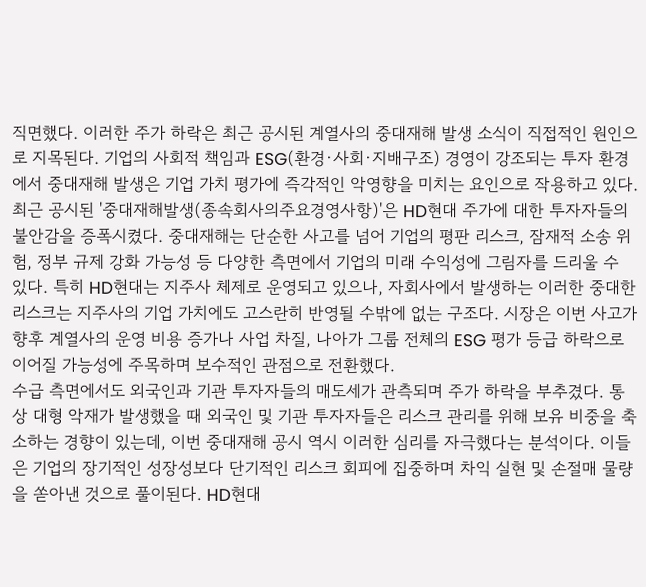직면했다. 이러한 주가 하락은 최근 공시된 계열사의 중대재해 발생 소식이 직접적인 원인으로 지목된다. 기업의 사회적 책임과 ESG(환경·사회·지배구조) 경영이 강조되는 투자 환경에서 중대재해 발생은 기업 가치 평가에 즉각적인 악영향을 미치는 요인으로 작용하고 있다.
최근 공시된 '중대재해발생(종속회사의주요경영사항)'은 HD현대 주가에 대한 투자자들의 불안감을 증폭시켰다. 중대재해는 단순한 사고를 넘어 기업의 평판 리스크, 잠재적 소송 위험, 정부 규제 강화 가능성 등 다양한 측면에서 기업의 미래 수익성에 그림자를 드리울 수 있다. 특히 HD현대는 지주사 체제로 운영되고 있으나, 자회사에서 발생하는 이러한 중대한 리스크는 지주사의 기업 가치에도 고스란히 반영될 수밖에 없는 구조다. 시장은 이번 사고가 향후 계열사의 운영 비용 증가나 사업 차질, 나아가 그룹 전체의 ESG 평가 등급 하락으로 이어질 가능성에 주목하며 보수적인 관점으로 전환했다.
수급 측면에서도 외국인과 기관 투자자들의 매도세가 관측되며 주가 하락을 부추겼다. 통상 대형 악재가 발생했을 때 외국인 및 기관 투자자들은 리스크 관리를 위해 보유 비중을 축소하는 경향이 있는데, 이번 중대재해 공시 역시 이러한 심리를 자극했다는 분석이다. 이들은 기업의 장기적인 성장성보다 단기적인 리스크 회피에 집중하며 차익 실현 및 손절매 물량을 쏟아낸 것으로 풀이된다. HD현대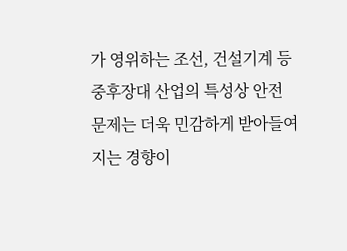가 영위하는 조선, 건설기계 등 중후장대 산업의 특성상 안전 문제는 더욱 민감하게 받아들여지는 경향이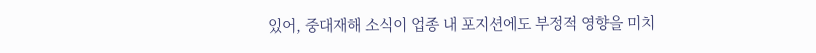있어, 중대재해 소식이 업종 내 포지션에도 부정적 영향을 미치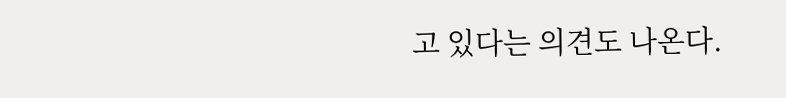고 있다는 의견도 나온다.